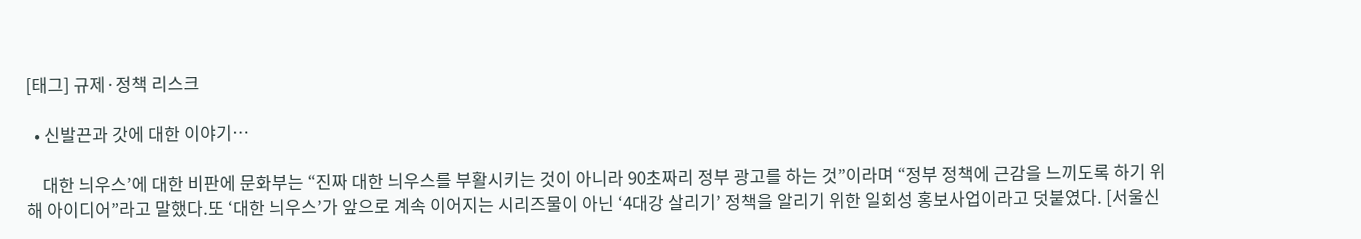[태그] 규제·정책 리스크

  • 신발끈과 갓에 대한 이야기…

    대한 늬우스’에 대한 비판에 문화부는 “진짜 대한 늬우스를 부활시키는 것이 아니라 90초짜리 정부 광고를 하는 것”이라며 “정부 정책에 근감을 느끼도록 하기 위해 아이디어”라고 말했다.또 ‘대한 늬우스’가 앞으로 계속 이어지는 시리즈물이 아닌 ‘4대강 살리기’ 정책을 알리기 위한 일회성 홍보사업이라고 덧붙였다. [서울신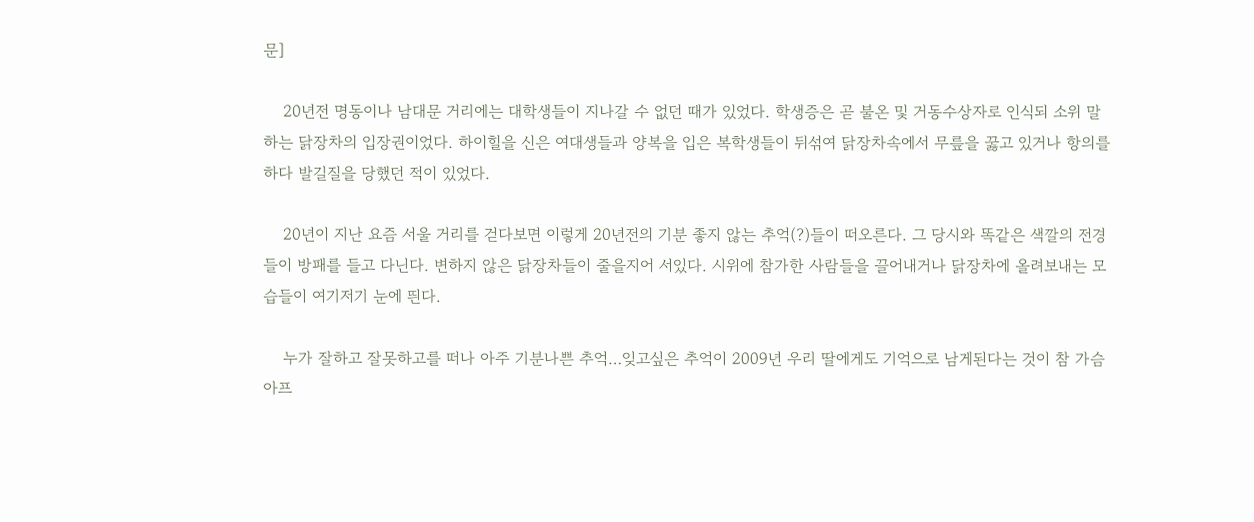문]

    20년전 명동이나 남대문 거리에는 대학생들이 지나갈 수 없던 때가 있었다. 학생증은 곧 불온 및 거동수상자로 인식되 소위 말하는 닭장차의 입장권이었다. 하이힐을 신은 여대생들과 양복을 입은 복학생들이 뒤섞여 닭장차속에서 무릎을 꿇고 있거나 항의를 하다 발길질을 당했던 적이 있었다.

    20년이 지난 요즘 서울 거리를 걷다보면 이렇게 20년전의 기분 좋지 않는 추억(?)들이 떠오른다. 그 당시와 똑같은 색깔의 전경들이 방패를 들고 다닌다. 변하지 않은 닭장차들이 줄을지어 서있다. 시위에 참가한 사람들을 끌어내거나 닭장차에 올려보내는 모습들이 여기저기 눈에 띈다.

    누가 잘하고 잘못하고를 떠나 아주 기분나쁜 추억…잊고싶은 추억이 2009년 우리 딸에게도 기억으로 남게된다는 것이 참 가슴 아프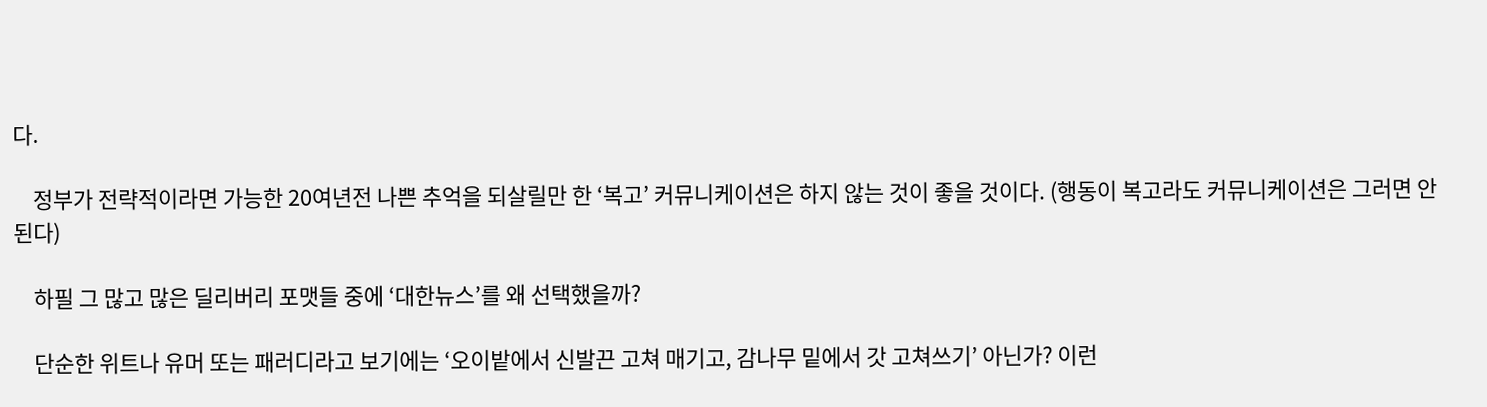다.

    정부가 전략적이라면 가능한 20여년전 나쁜 추억을 되살릴만 한 ‘복고’ 커뮤니케이션은 하지 않는 것이 좋을 것이다. (행동이 복고라도 커뮤니케이션은 그러면 안된다)

    하필 그 많고 많은 딜리버리 포맷들 중에 ‘대한뉴스’를 왜 선택했을까?

    단순한 위트나 유머 또는 패러디라고 보기에는 ‘오이밭에서 신발끈 고쳐 매기고, 감나무 밑에서 갓 고쳐쓰기’ 아닌가? 이런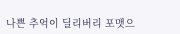나쁜 추억이 딜리버리 포맷으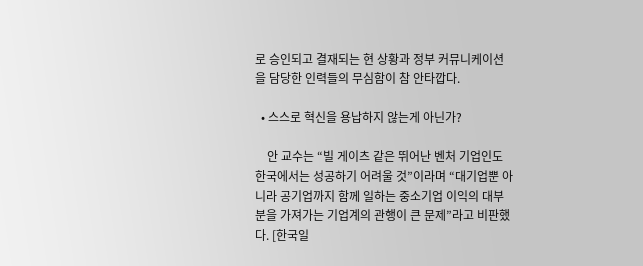로 승인되고 결재되는 현 상황과 정부 커뮤니케이션을 담당한 인력들의 무심함이 참 안타깝다.

  • 스스로 혁신을 용납하지 않는게 아닌가?

    안 교수는 “빌 게이츠 같은 뛰어난 벤처 기업인도 한국에서는 성공하기 어려울 것”이라며 “대기업뿐 아니라 공기업까지 함께 일하는 중소기업 이익의 대부분을 가져가는 기업계의 관행이 큰 문제”라고 비판했다. [한국일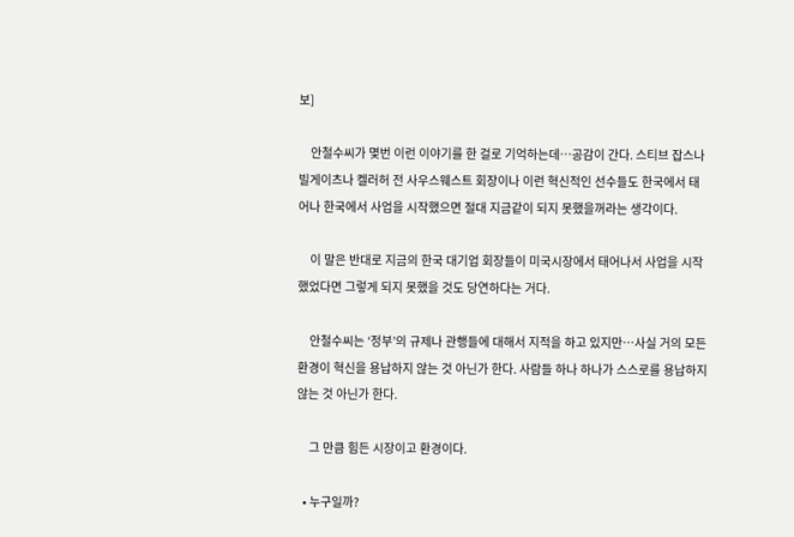보]

    안철수씨가 몇번 이런 이야기를 한 걸로 기억하는데…공감이 간다. 스티브 잡스나 빌게이츠나 켈러허 전 사우스웨스트 회장이나 이런 혁신적인 선수들도 한국에서 태어나 한국에서 사업을 시작했으면 절대 지금같이 되지 못했을꺼라는 생각이다.

    이 말은 반대로 지금의 한국 대기업 회장들이 미국시장에서 태어나서 사업을 시작했었다면 그렇게 되지 못했을 것도 당연하다는 거다.

    안철수씨는 ‘정부’의 규제나 관행들에 대해서 지적을 하고 있지만…사실 거의 모든 환경이 혁신을 용납하지 않는 것 아닌가 한다. 사람들 하나 하나가 스스로를 용납하지 않는 것 아닌가 한다.

    그 만큼 힘든 시장이고 환경이다.

  • 누구일까?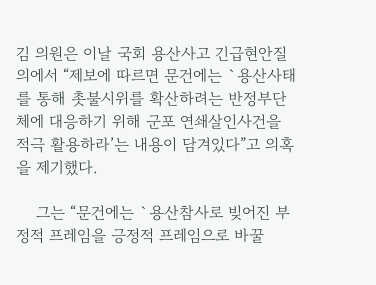김 의원은 이날 국회 용산사고 긴급현안질의에서 “제보에 따르면 문건에는 `용산사태를 통해 촛불시위를 확산하려는 반정부단체에 대응하기 위해 군포 연쇄살인사건을 적극 활용하라’는 내용이 담겨있다”고 의혹을 제기했다.

    그는 “문건에는 `용산참사로 빚어진 부정적 프레임을 긍정적 프레임으로 바꿀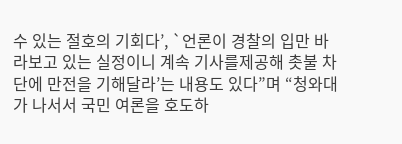수 있는 절호의 기회다’, `언론이 경찰의 입만 바라보고 있는 실정이니 계속 기사를제공해 촛불 차단에 만전을 기해달라’는 내용도 있다”며 “청와대가 나서서 국민 여론을 호도하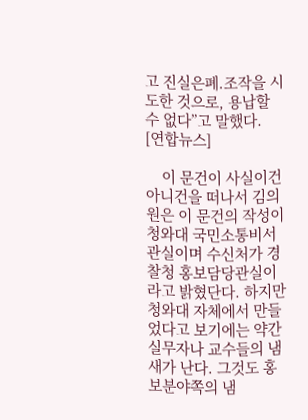고 진실은폐.조작을 시도한 것으로, 용납할 수 없다”고 말했다. [연합뉴스]

    이 문건이 사실이건 아니건을 떠나서 김의원은 이 문건의 작성이 청와대 국민소통비서관실이며 수신처가 경찰청 홍보담당관실이라고 밝혔단다. 하지만 청와대 자체에서 만들었다고 보기에는 약간 실무자나 교수들의 냄새가 난다. 그것도 홍보분야쪽의 냄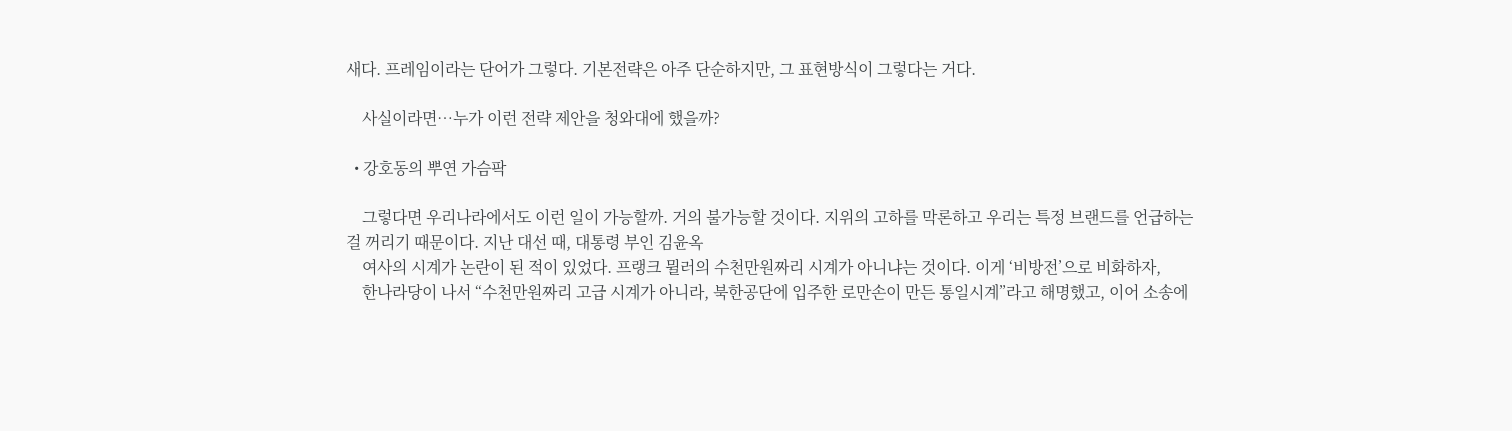새다. 프레임이라는 단어가 그렇다. 기본전략은 아주 단순하지만, 그 표현방식이 그렇다는 거다.

    사실이라면…누가 이런 전략 제안을 청와대에 했을까?

  • 강호동의 뿌연 가슴팍

    그렇다면 우리나라에서도 이런 일이 가능할까. 거의 불가능할 것이다. 지위의 고하를 막론하고 우리는 특정 브랜드를 언급하는 걸 꺼리기 때문이다. 지난 대선 때, 대통령 부인 김윤옥
    여사의 시계가 논란이 된 적이 있었다. 프랭크 뮐러의 수천만원짜리 시계가 아니냐는 것이다. 이게 ‘비방전’으로 비화하자,
    한나라당이 나서 “수천만원짜리 고급 시계가 아니라, 북한공단에 입주한 로만손이 만든 통일시계”라고 해명했고, 이어 소송에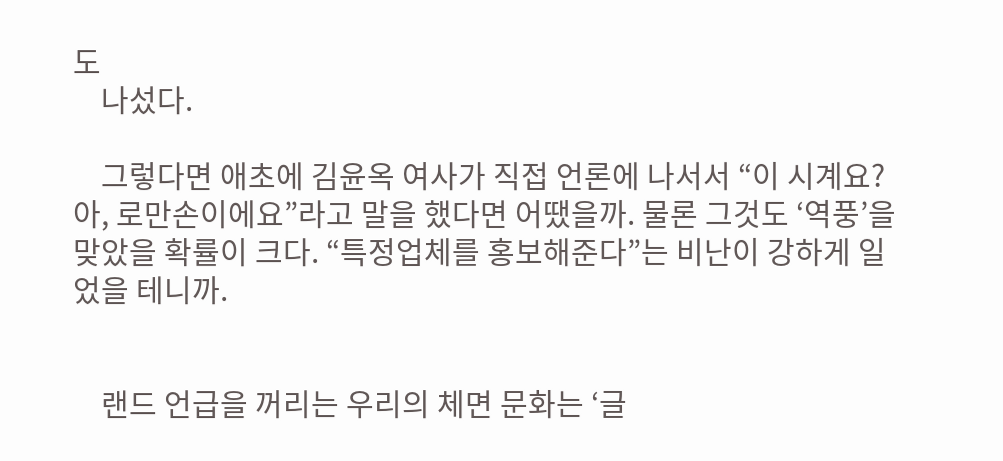도
    나섰다.

    그렇다면 애초에 김윤옥 여사가 직접 언론에 나서서 “이 시계요? 아, 로만손이에요”라고 말을 했다면 어땠을까. 물론 그것도 ‘역풍’을 맞았을 확률이 크다. “특정업체를 홍보해준다”는 비난이 강하게 일었을 테니까.


    랜드 언급을 꺼리는 우리의 체면 문화는 ‘글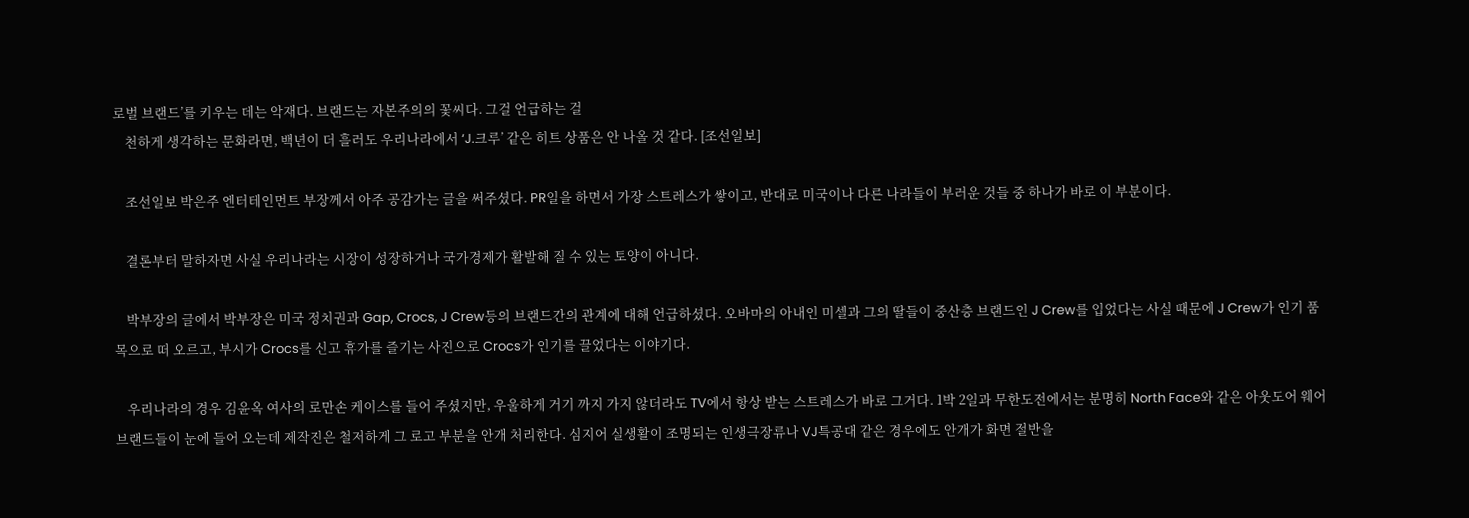로벌 브랜드’를 키우는 데는 악재다. 브랜드는 자본주의의 꽃씨다. 그걸 언급하는 걸
    천하게 생각하는 문화라면, 백년이 더 흘러도 우리나라에서 ‘J.크루’ 같은 히트 상품은 안 나올 것 같다. [조선일보]

    조선일보 박은주 엔터테인먼트 부장께서 아주 공감가는 글을 써주셨다. PR일을 하면서 가장 스트레스가 쌓이고, 반대로 미국이나 다른 나라들이 부러운 것들 중 하나가 바로 이 부분이다.

    결론부터 말하자면 사실 우리나라는 시장이 성장하거나 국가경제가 활발해 질 수 있는 토양이 아니다.

    박부장의 글에서 박부장은 미국 정치권과 Gap, Crocs, J Crew등의 브랜드간의 관계에 대해 언급하셨다. 오바마의 아내인 미셀과 그의 딸들이 중산층 브랜드인 J Crew를 입었다는 사실 때문에 J Crew가 인기 품목으로 떠 오르고, 부시가 Crocs를 신고 휴가를 즐기는 사진으로 Crocs가 인기를 끌었다는 이야기다.

    우리나라의 경우 김윤옥 여사의 로만손 케이스를 들어 주셨지만, 우울하게 거기 까지 가지 않더라도 TV에서 항상 받는 스트레스가 바로 그거다. 1박 2일과 무한도전에서는 분명히 North Face와 같은 아웃도어 웨어 브랜드들이 눈에 들어 오는데 제작진은 철저하게 그 로고 부분을 안개 처리한다. 심지어 실생활이 조명되는 인생극장류나 VJ특공대 같은 경우에도 안개가 화면 절반을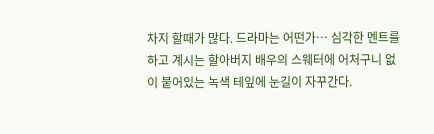차지 할때가 많다. 드라마는 어떤가… 심각한 멘트를 하고 계시는 할아버지 배우의 스웨터에 어처구니 없이 붙어있는 녹색 테잎에 눈길이 자꾸간다.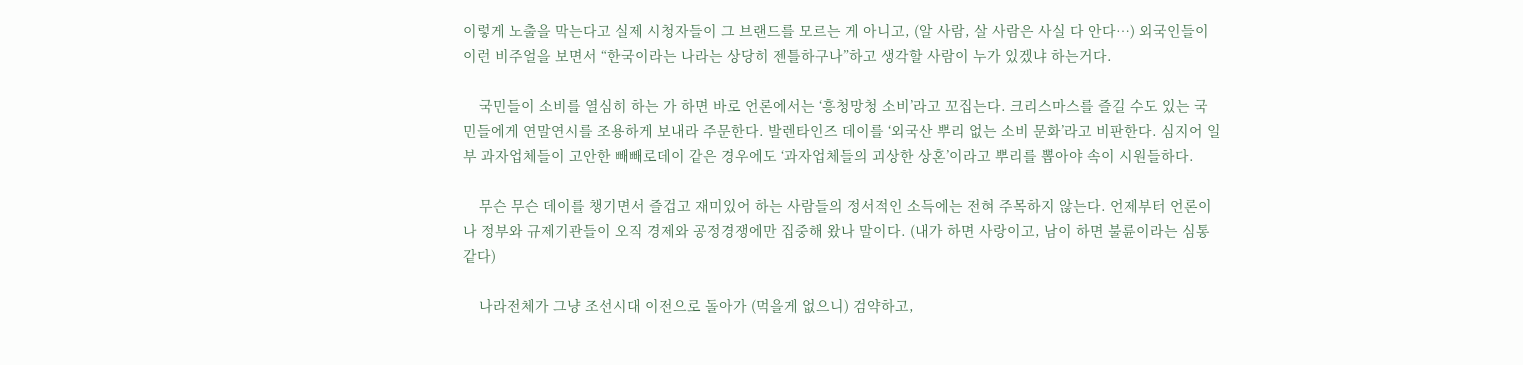이렇게 노출을 막는다고 실제 시청자들이 그 브랜드를 모르는 게 아니고, (알 사람, 살 사람은 사실 다 안다…) 외국인들이 이런 비주얼을 보면서 “한국이라는 나라는 상당히 젠틀하구나”하고 생각할 사람이 누가 있겠냐 하는거다.

    국민들이 소비를 열심히 하는 가 하면 바로 언론에서는 ‘흥청망청 소비’라고 꼬집는다. 크리스마스를 즐길 수도 있는 국민들에게 연말연시를 조용하게 보내라 주문한다. 발렌타인즈 데이를 ‘외국산 뿌리 없는 소비 문화’라고 비판한다. 심지어 일부 과자업체들이 고안한 빼빼로데이 같은 경우에도 ‘과자업체들의 괴상한 상혼’이라고 뿌리를 뽑아야 속이 시원들하다.

    무슨 무슨 데이를 챙기면서 즐겁고 재미있어 하는 사람들의 정서적인 소득에는 전혀 주목하지 않는다. 언제부터 언론이나 정부와 규제기관들이 오직 경제와 공정경쟁에만 집중해 왔나 말이다. (내가 하면 사랑이고, 남이 하면 불륜이라는 심통 같다)

    나라전체가 그냥 조선시대 이전으로 돌아가 (먹을게 없으니) 검약하고,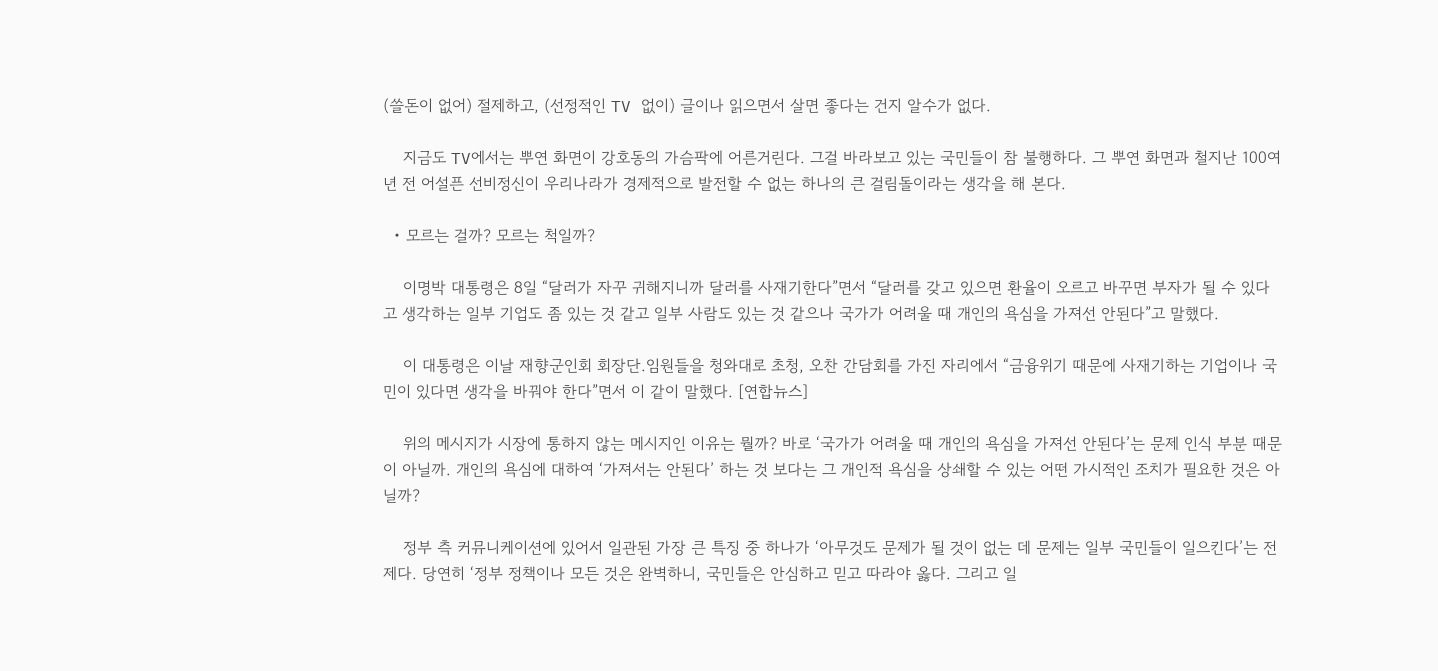(쓸돈이 없어) 절제하고, (선정적인 TV 없이) 글이나 읽으면서 살면 좋다는 건지 알수가 없다.

    지금도 TV에서는 뿌연 화면이 강호동의 가슴팍에 어른거린다. 그걸 바라보고 있는 국민들이 참 불행하다. 그 뿌연 화면과 철지난 100여년 전 어설픈 선비정신이 우리나라가 경제적으로 발전할 수 없는 하나의 큰 걸림돌이라는 생각을 해 본다.

  • 모르는 걸까? 모르는 척일까?

    이명박 대통령은 8일 “달러가 자꾸 귀해지니까 달러를 사재기한다”면서 “달러를 갖고 있으면 환율이 오르고 바꾸면 부자가 될 수 있다고 생각하는 일부 기업도 좀 있는 것 같고 일부 사람도 있는 것 같으나 국가가 어려울 때 개인의 욕심을 가져선 안된다”고 말했다.

    이 대통령은 이날 재향군인회 회장단.임원들을 청와대로 초청, 오찬 간담회를 가진 자리에서 “금융위기 때문에 사재기하는 기업이나 국민이 있다면 생각을 바꿔야 한다”면서 이 같이 말했다. [연합뉴스]

    위의 메시지가 시장에 통하지 않는 메시지인 이유는 뭘까? 바로 ‘국가가 어려울 때 개인의 욕심을 가져선 안된다’는 문제 인식 부분 때문이 아닐까. 개인의 욕심에 대하여 ‘가져서는 안된다’ 하는 것 보다는 그 개인적 욕심을 상쇄할 수 있는 어떤 가시적인 조치가 필요한 것은 아닐까?

    정부 측 커뮤니케이션에 있어서 일관된 가장 큰 특징 중 하나가 ‘아무것도 문제가 될 것이 없는 데 문제는 일부 국민들이 일으킨다’는 전제다. 당연히 ‘정부 정책이나 모든 것은 완벽하니, 국민들은 안심하고 믿고 따라야 옳다. 그리고 일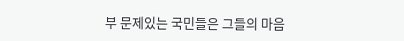부 문제있는 국민들은 그들의 마음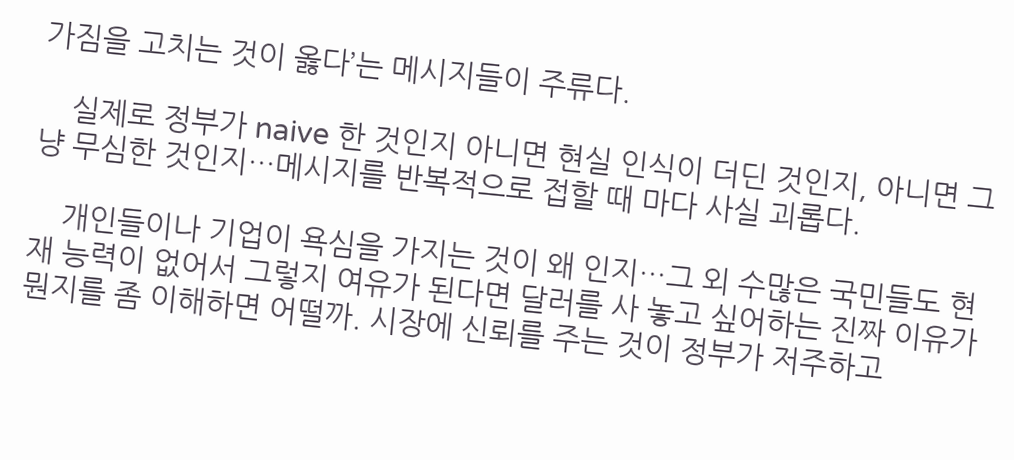가짐을 고치는 것이 옳다’는 메시지들이 주류다.

    실제로 정부가 naive 한 것인지 아니면 현실 인식이 더딘 것인지, 아니면 그냥 무심한 것인지…메시지를 반복적으로 접할 때 마다 사실 괴롭다.

    개인들이나 기업이 욕심을 가지는 것이 왜 인지…그 외 수많은 국민들도 현재 능력이 없어서 그렇지 여유가 된다면 달러를 사 놓고 싶어하는 진짜 이유가 뭔지를 좀 이해하면 어떨까. 시장에 신뢰를 주는 것이 정부가 저주하고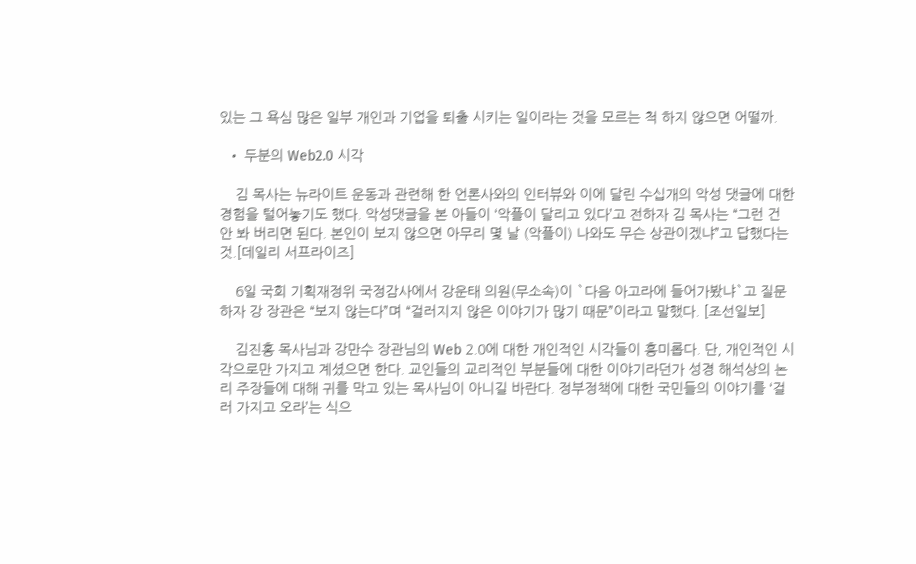있는 그 욕심 많은 일부 개인과 기업을 퇴출 시키는 일이라는 것을 모르는 척 하지 않으면 어떨까.

  • 두분의 Web2.0 시각

    김 목사는 뉴라이트 운동과 관련해 한 언론사와의 인터뷰와 이에 달린 수십개의 악성 댓글에 대한 경험을 털어놓기도 했다. 악성댓글을 본 아들이 ‘악플이 달리고 있다’고 전하자 김 목사는 “그런 건 안 봐 버리면 된다. 본인이 보지 않으면 아무리 몇 날 (악플이) 나와도 무슨 상관이겠냐”고 답했다는 것.[데일리 서프라이즈]

    6일 국회 기획재정위 국정감사에서 강운태 의원(무소속)이 `다음 아고라에 들어가봤냐`고 질문하자 강 장관은 “보지 않는다”며 “걸러지지 않은 이야기가 많기 때문”이라고 말했다. [조선일보]

    김진홍 목사님과 강만수 장관님의 Web 2.0에 대한 개인적인 시각들이 흥미롭다. 단, 개인적인 시각으로만 가지고 계셨으면 한다. 교인들의 교리적인 부분들에 대한 이야기라던가 성경 해석상의 논리 주장들에 대해 귀를 막고 있는 목사님이 아니길 바란다. 정부정책에 대한 국민들의 이야기를 ‘걸러 가지고 오라’는 식으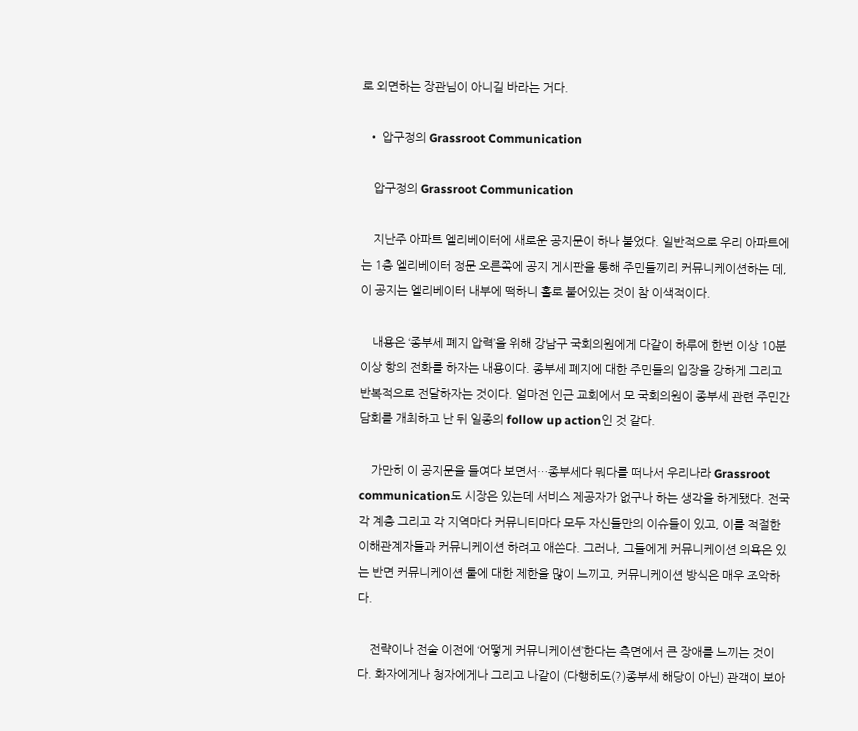로 외면하는 장관님이 아니길 바라는 거다.

  • 압구정의 Grassroot Communication

    압구정의 Grassroot Communication

    지난주 아파트 엘리베이터에 새로운 공지문이 하나 붙었다. 일반적으로 우리 아파트에는 1층 엘리베이터 정문 오른쪽에 공지 게시판을 통해 주민들끼리 커뮤니케이션하는 데, 이 공지는 엘리베이터 내부에 떡하니 홀로 붙어있는 것이 참 이색적이다.

    내용은 ‘종부세 폐지 압력’을 위해 강남구 국회의원에게 다같이 하루에 한번 이상 10분 이상 항의 전화를 하자는 내용이다. 종부세 폐지에 대한 주민들의 입장을 강하게 그리고 반복적으로 전달하자는 것이다. 얼마전 인근 교회에서 모 국회의원이 종부세 관련 주민간담회를 개최하고 난 뒤 일종의 follow up action인 것 같다.

    가만히 이 공지문을 들여다 보면서…종부세다 뭐다를 떠나서 우리나라 Grassroot communication도 시장은 있는데 서비스 제공자가 없구나 하는 생각을 하게됐다. 전국 각 계층 그리고 각 지역마다 커뮤니티마다 모두 자신들만의 이슈들이 있고, 이를 적절한 이해관계자들과 커뮤니케이션 하려고 애쓴다. 그러나, 그들에게 커뮤니케이션 의욕은 있는 반면 커뮤니케이션 툴에 대한 제한을 많이 느끼고, 커뮤니케이션 방식은 매우 조악하다.

    전략이나 전술 이전에 ‘어떻게 커뮤니케이션’한다는 측면에서 큰 장애를 느끼는 것이다. 화자에게나 청자에게나 그리고 나같이 (다행히도(?)종부세 해당이 아닌) 관객이 보아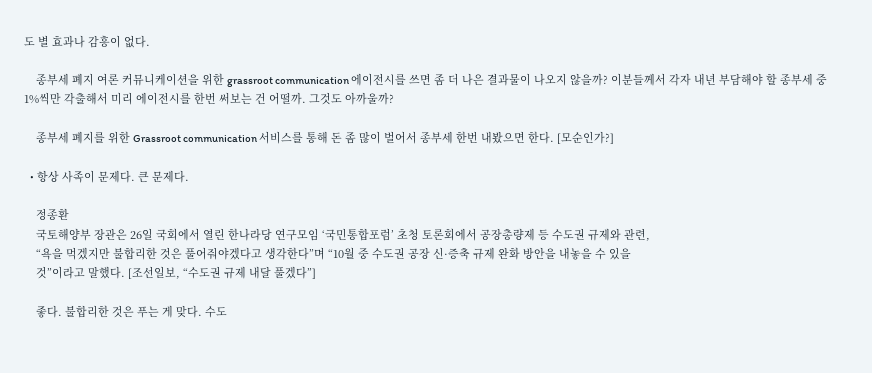도 별 효과나 감흥이 없다.

    종부세 폐지 여론 커뮤니케이션을 위한 grassroot communication 에이전시를 쓰면 좀 더 나은 결과물이 나오지 않을까? 이분들께서 각자 내년 부담해야 할 종부세 중 1%씩만 각출해서 미리 에이전시를 한번 써보는 건 어떨까. 그것도 아까울까?

    종부세 폐지를 위한 Grassroot communication 서비스를 통해 돈 좀 많이 벌어서 종부세 한번 내봤으면 한다. [모순인가?]

  • 항상 사족이 문제다. 큰 문제다.

    정종환
    국토해양부 장관은 26일 국회에서 열린 한나라당 연구모임 ‘국민통합포럼’ 초청 토론회에서 공장총량제 등 수도권 규제와 관련,
    “욕을 먹겠지만 불합리한 것은 풀어줘야겠다고 생각한다”며 “10월 중 수도권 공장 신·증축 규제 완화 방안을 내놓을 수 있을
    것”이라고 말했다. [조선일보, “수도권 규제 내달 풀겠다”]

    좋다. 불합리한 것은 푸는 게 맞다. 수도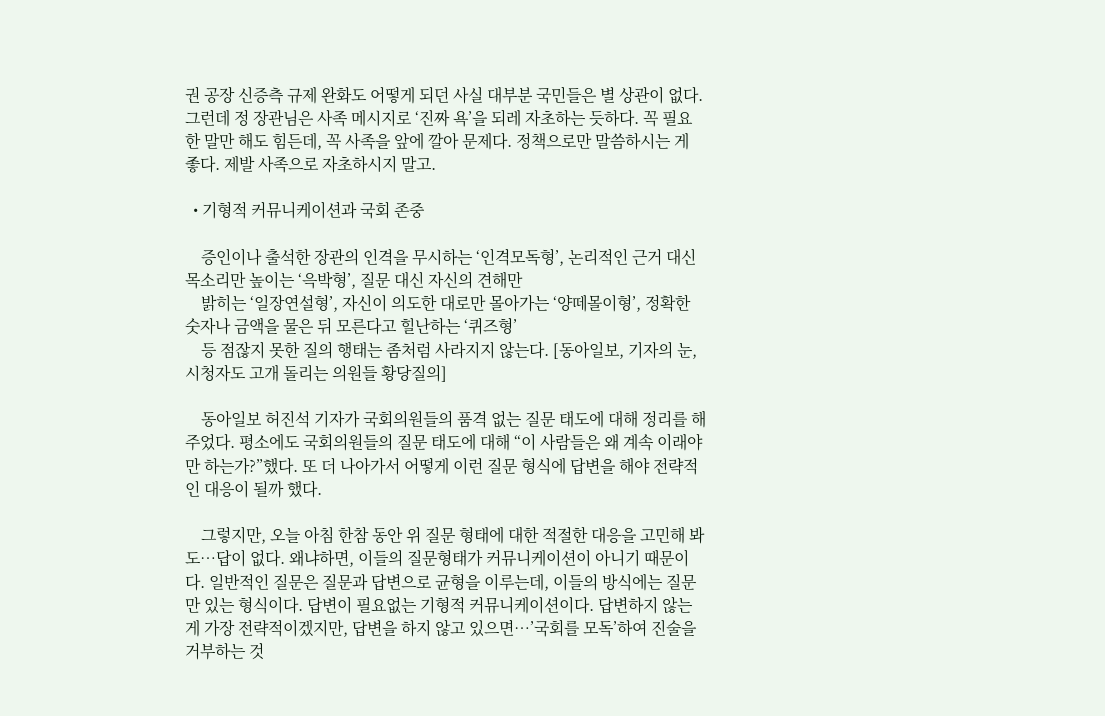권 공장 신증측 규제 완화도 어떻게 되던 사실 대부분 국민들은 별 상관이 없다. 그런데 정 장관님은 사족 메시지로 ‘진짜 욕’을 되레 자초하는 듯하다. 꼭 필요한 말만 해도 힘든데, 꼭 사족을 앞에 깔아 문제다. 정책으로만 말씀하시는 게 좋다. 제발 사족으로 자초하시지 말고.

  • 기형적 커뮤니케이션과 국회 존중

    증인이나 출석한 장관의 인격을 무시하는 ‘인격모독형’, 논리적인 근거 대신 목소리만 높이는 ‘윽박형’, 질문 대신 자신의 견해만
    밝히는 ‘일장연설형’, 자신이 의도한 대로만 몰아가는 ‘양떼몰이형’, 정확한 숫자나 금액을 물은 뒤 모른다고 힐난하는 ‘퀴즈형’
    등 점잖지 못한 질의 행태는 좀처럼 사라지지 않는다. [동아일보, 기자의 눈,시청자도 고개 돌리는 의원들 황당질의]

    동아일보 허진석 기자가 국회의원들의 품격 없는 질문 태도에 대해 정리를 해주었다. 평소에도 국회의원들의 질문 태도에 대해 “이 사람들은 왜 계속 이래야만 하는가?”했다. 또 더 나아가서 어떻게 이런 질문 형식에 답변을 해야 전략적인 대응이 될까 했다.

    그렇지만, 오늘 아침 한참 동안 위 질문 형태에 대한 적절한 대응을 고민해 봐도…답이 없다. 왜냐하면, 이들의 질문형태가 커뮤니케이션이 아니기 때문이다. 일반적인 질문은 질문과 답변으로 균형을 이루는데, 이들의 방식에는 질문만 있는 형식이다. 답변이 필요없는 기형적 커뮤니케이션이다. 답변하지 않는 게 가장 전략적이겠지만, 답변을 하지 않고 있으면…’국회를 모독’하여 진술을 거부하는 것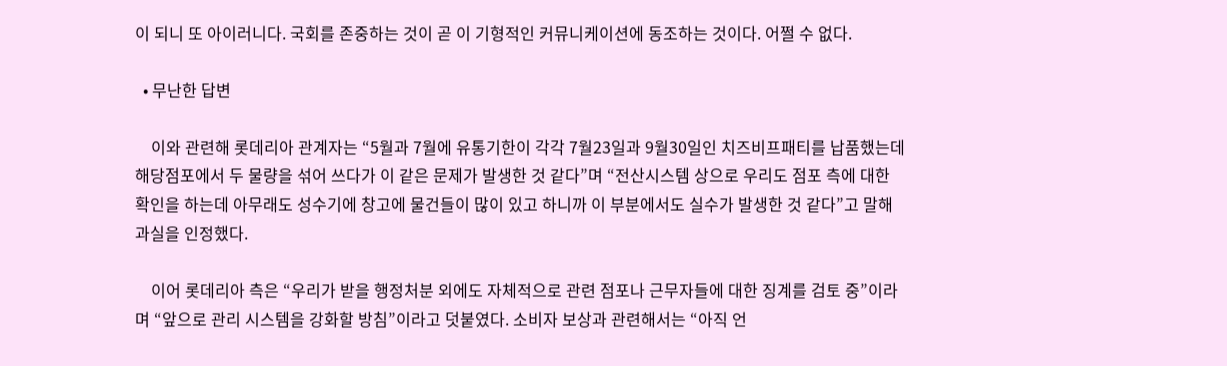이 되니 또 아이러니다. 국회를 존중하는 것이 곧 이 기형적인 커뮤니케이션에 동조하는 것이다. 어쩔 수 없다.

  • 무난한 답변

    이와 관련해 롯데리아 관계자는 “5월과 7월에 유통기한이 각각 7월23일과 9월30일인 치즈비프패티를 납품했는데 해당점포에서 두 물량을 섞어 쓰다가 이 같은 문제가 발생한 것 같다”며 “전산시스템 상으로 우리도 점포 측에 대한 확인을 하는데 아무래도 성수기에 창고에 물건들이 많이 있고 하니까 이 부분에서도 실수가 발생한 것 같다”고 말해 과실을 인정했다.

    이어 롯데리아 측은 “우리가 받을 행정처분 외에도 자체적으로 관련 점포나 근무자들에 대한 징계를 검토 중”이라며 “앞으로 관리 시스템을 강화할 방침”이라고 덧붙였다. 소비자 보상과 관련해서는 “아직 언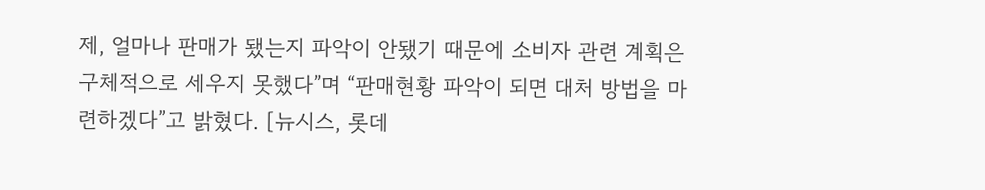제, 얼마나 판매가 됐는지 파악이 안됐기 때문에 소비자 관련 계획은 구체적으로 세우지 못했다”며 “판매현황 파악이 되면 대처 방법을 마련하겠다”고 밝혔다. [뉴시스, 롯데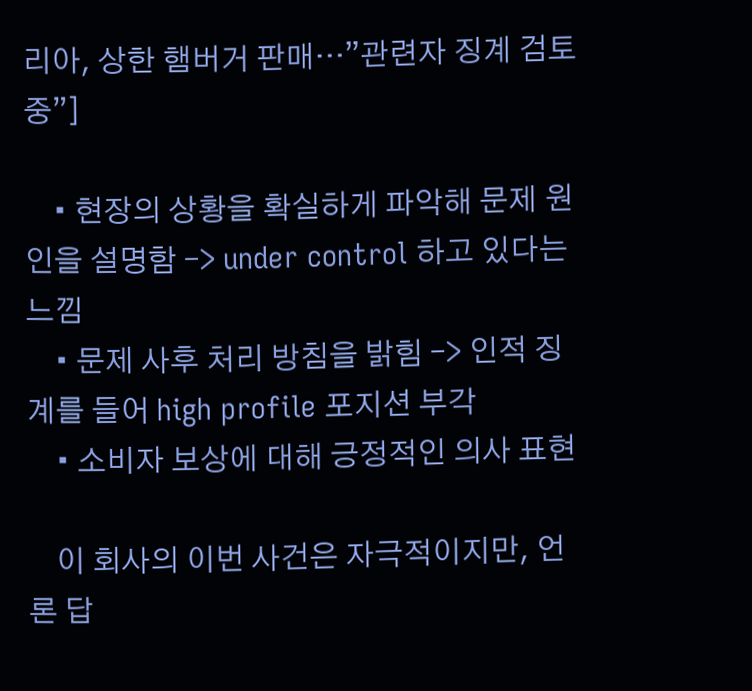리아, 상한 햄버거 판매…”관련자 징계 검토 중”]

    • 현장의 상황을 확실하게 파악해 문제 원인을 설명함 –> under control 하고 있다는 느낌
    • 문제 사후 처리 방침을 밝힘 –> 인적 징계를 들어 high profile 포지션 부각
    • 소비자 보상에 대해 긍정적인 의사 표현

    이 회사의 이번 사건은 자극적이지만, 언론 답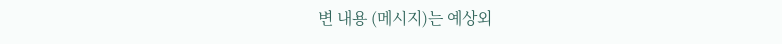변 내용 (메시지)는 예상외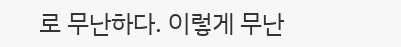로 무난하다. 이렇게 무난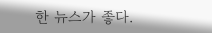한 뉴스가 좋다.